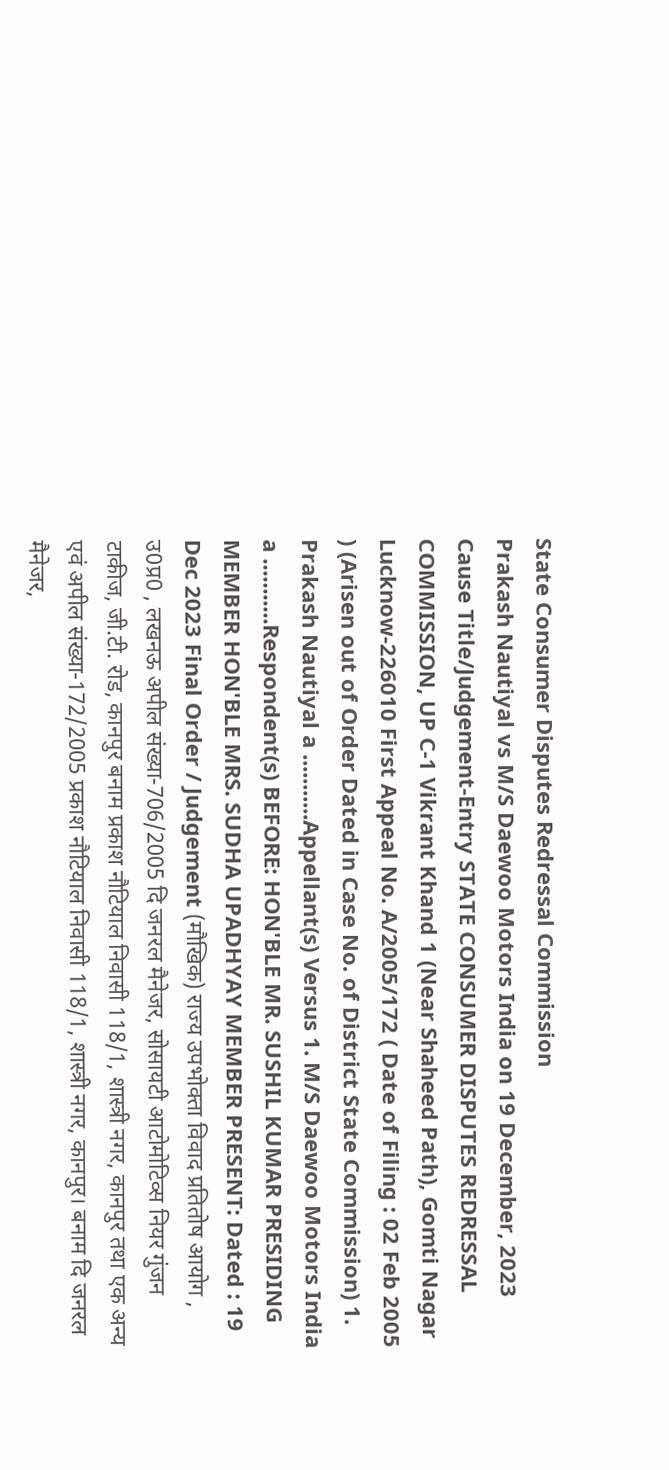State Consumer Disputes Redressal Commission
Prakash Nautiyal vs M/S Daewoo Motors India on 19 December, 2023
Cause Title/Judgement-Entry STATE CONSUMER DISPUTES REDRESSAL COMMISSION, UP C-1 Vikrant Khand 1 (Near Shaheed Path), Gomti Nagar Lucknow-226010 First Appeal No. A/2005/172 ( Date of Filing : 02 Feb 2005 ) (Arisen out of Order Dated in Case No. of District State Commission) 1. Prakash Nautiyal a ...........Appellant(s) Versus 1. M/S Daewoo Motors India a ...........Respondent(s) BEFORE: HON'BLE MR. SUSHIL KUMAR PRESIDING MEMBER HON'BLE MRS. SUDHA UPADHYAY MEMBER PRESENT: Dated : 19 Dec 2023 Final Order / Judgement (मौखिक) राज्य उपभोक्ता विवाद प्रतितोष आयोग , उ0प्र0 , लखनऊ अपील संख्या-706/2005 दि जनरल मैनेजर, सोसायटी आटोमोटिव्स नियर गुंजन टाकीज, जी.टी. रोड, कानपुर बनाम प्रकाश नौटियाल निवासी 118/1, शास्त्री नगर, कानपुर तथा एक अन्य एवं अपील संख्या-172/2005 प्रकाश नौटियाल निवासी 118/1, शास्त्री नगर, कानपुर। बनाम दि जनरल मैनेजर,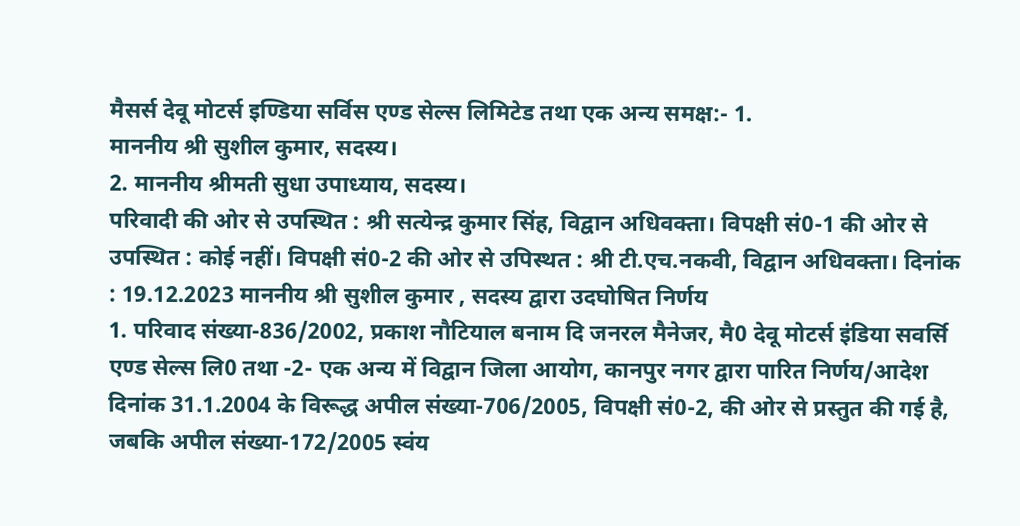मैसर्स देवू मोटर्स इण्डिया सर्विस एण्ड सेल्स लिमिटेड तथा एक अन्य समक्ष:- 1.
माननीय श्री सुशील कुमार, सदस्य।
2. माननीय श्रीमती सुधा उपाध्याय, सदस्य।
परिवादी की ओर से उपस्थित : श्री सत्येन्द्र कुमार सिंह, विद्वान अधिवक्ता। विपक्षी सं0-1 की ओर से उपस्थित : कोई नहीं। विपक्षी सं0-2 की ओर से उपिस्थत : श्री टी.एच.नकवी, विद्वान अधिवक्ता। दिनांक : 19.12.2023 माननीय श्री सुशील कुमार , सदस्य द्वारा उदघोषित निर्णय
1. परिवाद संख्या-836/2002, प्रकाश नौटियाल बनाम दि जनरल मैनेजर, मै0 देवू मोटर्स इंडिया सवर्सि एण्ड सेल्स लि0 तथा -2- एक अन्य में विद्वान जिला आयोग, कानपुर नगर द्वारा पारित निर्णय/आदेश दिनांक 31.1.2004 के विरूद्ध अपील संख्या-706/2005, विपक्षी सं0-2, की ओर से प्रस्तुत की गई है, जबकि अपील संख्या-172/2005 स्वंय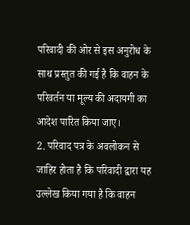परिवादी की ओर से इस अनुरोध के साथ प्रस्तुत की गई है कि वाहन के परिवर्तन या मूल्य की अदायगी का आदेश पारित किया जाए।
2. परिवाद पत्र के अवलोकन से जाहिर होता है कि परिवादी द्वारा यह उल्लेख किया गया है कि वाहन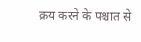क्रय करने के पश्चात से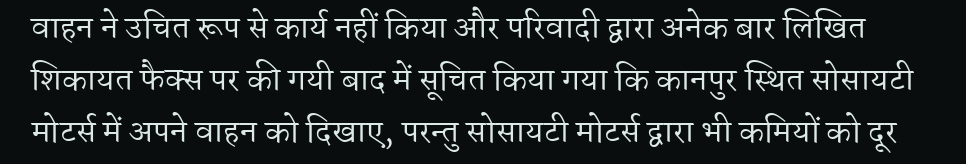वाहन ने उचित रूप से कार्य नहीं किया और परिवादी द्वारा अनेक बार लिखित शिकायत फैक्स पर की गयी बाद में सूचित किया गया कि कानपुर स्थित सोसायटी मोटर्स में अपने वाहन को दिखाए, परन्तु सोसायटी मोटर्स द्वारा भी कमियों को दूर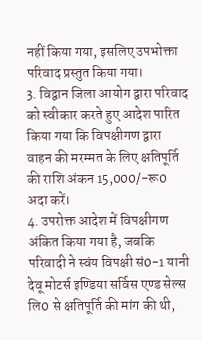नहीं किया गया, इसलिए उपभोक्ता परिवाद प्रस्तुत किया गया।
3. विद्वान जिला आयोग द्वारा परिवाद को स्वीकार करते हुए आदेश पारित किया गया कि विपक्षीगण द्वारा वाहन की मरम्मत के लिए क्षतिपूर्ति की राशि अंकन 15,000/-रू0 अदा करें।
4. उपरोक्त आदेश में विपक्षीगण अंकित किया गया है, जबकि परिवादी ने स्वंय विपक्षी सं0-1 यानी देवू मोटर्स इण्डिया सर्विस एण्ड सेल्स लि0 से क्षतिपूर्ति की मांग की थी,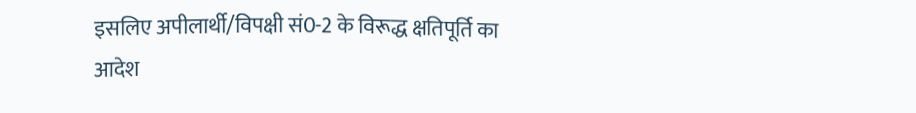इसलिए अपीलार्थी/विपक्षी सं0-2 के विरूद्ध क्षतिपूर्ति का आदेश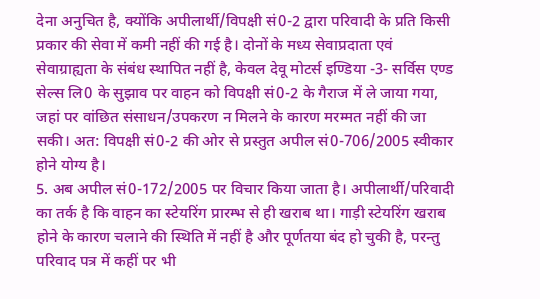देना अनुचित है, क्योंकि अपीलार्थी/विपक्षी सं0-2 द्वारा परिवादी के प्रति किसी प्रकार की सेवा में कमी नहीं की गई है। दोनों के मध्य सेवाप्रदाता एवं सेवाग्राह्यता के संबंध स्थापित नहीं है, केवल देवू मोटर्स इण्डिया -3- सर्विस एण्ड सेल्स लि0 के सुझाव पर वाहन को विपक्षी सं0-2 के गैराज में ले जाया गया, जहां पर वांछित संसाधन/उपकरण न मिलने के कारण मरम्मत नहीं की जा सकी। अत: विपक्षी सं0-2 की ओर से प्रस्तुत अपील सं0-706/2005 स्वीकार होने योग्य है।
5. अब अपील सं0-172/2005 पर विचार किया जाता है। अपीलार्थी/परिवादी का तर्क है कि वाहन का स्टेयरिंग प्रारम्भ से ही खराब था। गाड़ी स्टेयरिंग खराब होने के कारण चलाने की स्थिति में नहीं है और पूर्णतया बंद हो चुकी है, परन्तु परिवाद पत्र में कहीं पर भी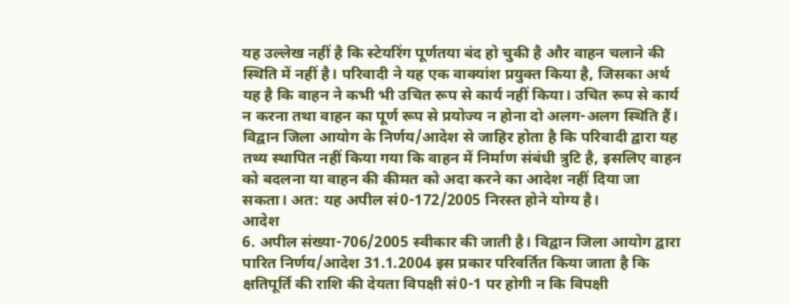यह उल्लेख नहीं है कि स्टेयरिंग पूर्णतया बंद हो चुकी है और वाहन चलाने की स्थिति में नहीं है। परिवादी ने यह एक वाक्यांश प्रयुक्त किया है, जिसका अर्थ यह है कि वाहन ने कभी भी उचित रूप से कार्य नहीं किया। उचित रूप से कार्य न करना तथा वाहन का पूर्ण रूप से प्रयोज्य न होना दो अलग-अलग स्थिति हैं। विद्वान जिला आयोग के निर्णय/आदेश से जाहिर होता है कि परिवादी द्वारा यह तथ्य स्थापित नहीं किया गया कि वाहन में निर्माण संबंधी त्रुटि है, इसलिए वाहन को बदलना या वाहन की कीमत को अदा करने का आदेश नहीं दिया जा सकता। अत: यह अपील सं0-172/2005 निरस्त होने योग्य है।
आदेश
6. अपील संख्या-706/2005 स्वीकार की जाती है। विद्वान जिला आयोग द्वारा पारित निर्णय/आदेश 31.1.2004 इस प्रकार परिवर्तित किया जाता है कि क्षतिपूर्ति की राशि की देयता विपक्षी सं0-1 पर होगी न कि विपक्षी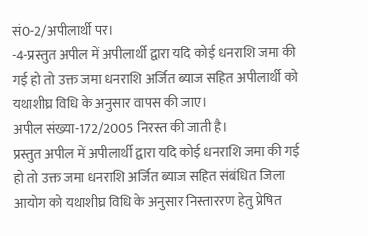सं0-2/अपीलार्थी पर।
-4-प्रस्तुत अपील में अपीलार्थी द्वारा यदि कोई धनराशि जमा की गई हो तो उक्त जमा धनराशि अर्जित ब्याज सहित अपीलार्थी को यथाशीघ्र विधि के अनुसार वापस की जाए।
अपील संख्या-172/2005 निरस्त की जाती है।
प्रस्तुत अपील में अपीलार्थी द्वारा यदि कोई धनराशि जमा की गई हो तो उक्त जमा धनराशि अर्जित ब्याज सहित संबंधित जिला आयोग को यथाशीघ्र विधि के अनुसार निस्ताररण हेतु प्रेषित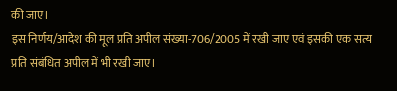की जाए।
इस निर्णय/आदेश की मूल प्रति अपील संख्या-706/2005 में रखी जाए एवं इसकी एक सत्य प्रति संबंधित अपील में भी रखी जाए।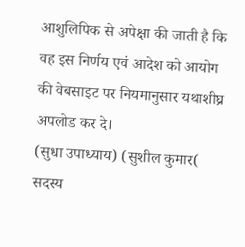आशुलिपिक से अपेक्षा की जाती है कि वह इस निर्णय एवं आदेश को आयोग की वेबसाइट पर नियमानुसार यथाशीघ्र अपलोड कर दे।
(सुधा उपाध्याय) (सुशील कुमार( सदस्य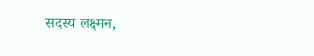सदस्य लक्ष्मन,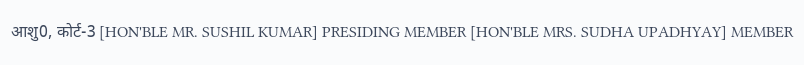आशु0, कोर्ट-3 [HON'BLE MR. SUSHIL KUMAR] PRESIDING MEMBER [HON'BLE MRS. SUDHA UPADHYAY] MEMBER